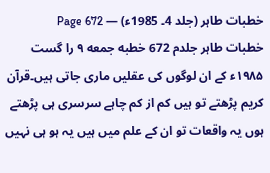خطبات طاہر (جلد 4۔ 1985ء) — Page 672
خطبات طاہر جلدم 672 خطبه جمعه ۹ را گست ۱۹۸۵ء کے ان لوگوں کی عقلیں ماری جاتی ہیں۔قرآن کریم پڑھتے تو ہیں کم از کم چاہے سرسری ہی پڑھتے ہوں یہ واقعات تو ان کے علم میں ہیں یہ ہو ہی نہیں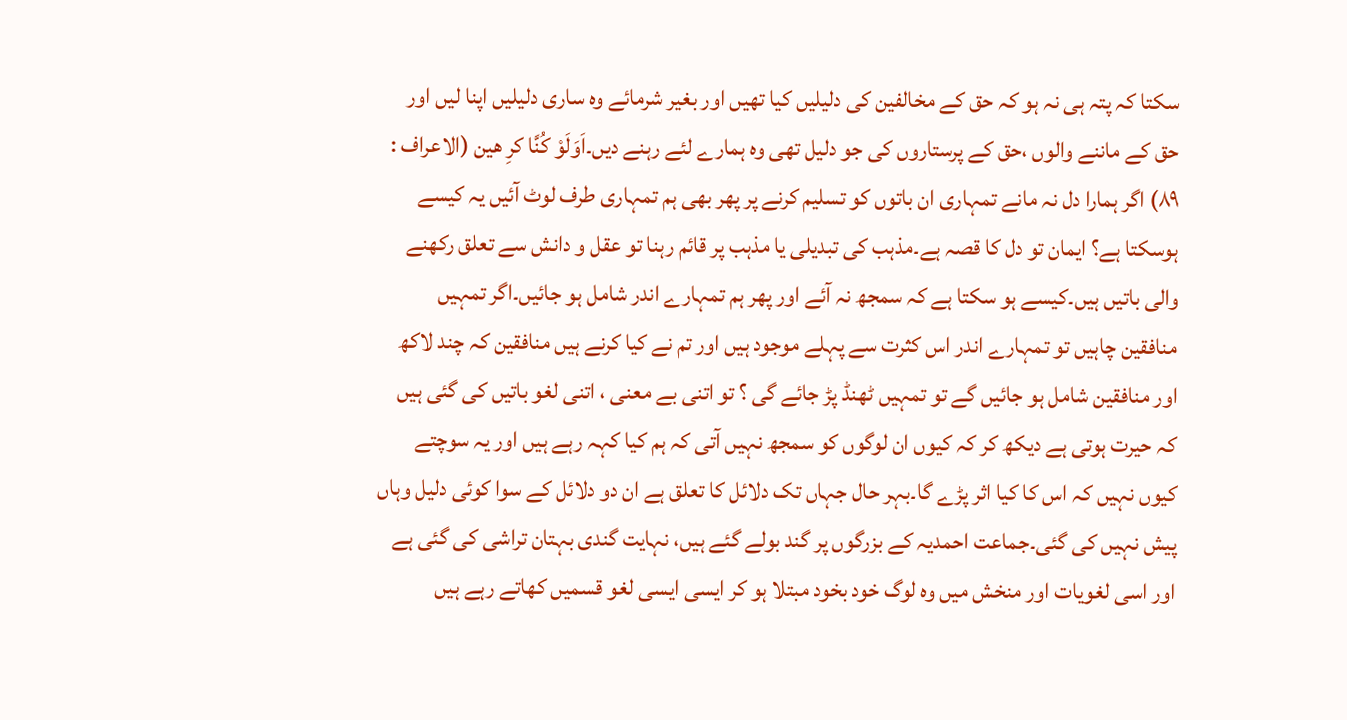سکتا کہ پتہ ہی نہ ہو کہ حق کے مخالفین کی دلیلیں کیا تھیں اور بغیر شرمائے وہ ساری دلیلیں اپنا لیں اور حق کے ماننے والوں ،حق کے پرستاروں کی جو دلیل تھی وہ ہمارے لئے رہنے دیں۔اَوَلَوْ كُنَّا کرِ هين (الاعراف : ۸۹) اگر ہمارا دل نہ مانے تمہاری ان باتوں کو تسلیم کرنے پر پھر بھی ہم تمہاری طرف لوٹ آئیں یہ کیسے ہوسکتا ہے؟ ایمان تو دل کا قصہ ہے۔مذہب کی تبدیلی یا مذہب پر قائم رہنا تو عقل و دانش سے تعلق رکھنے والی باتیں ہیں۔کیسے ہو سکتا ہے کہ سمجھ نہ آئے اور پھر ہم تمہارے اندر شامل ہو جائیں۔اگر تمہیں منافقین چاہیں تو تمہارے اندر اس کثرت سے پہلے موجود ہیں اور تم نے کیا کرنے ہیں منافقین کہ چند لاکھ اور منافقین شامل ہو جائیں گے تو تمہیں ٹھنڈ پڑ جائے گی ؟ تو اتنی بے معنی ، اتنی لغو باتیں کی گئی ہیں کہ حیرت ہوتی ہے دیکھ کر کہ کیوں ان لوگوں کو سمجھ نہیں آتی کہ ہم کیا کہہ رہے ہیں اور یہ سوچتے کیوں نہیں کہ اس کا کیا اثر پڑے گا۔بہر حال جہاں تک دلائل کا تعلق ہے ان دو دلائل کے سوا کوئی دلیل وہاں پیش نہیں کی گئی۔جماعت احمدیہ کے بزرگوں پر گند بولے گئے ہیں، نہایت گندی بہتان تراشی کی گئی ہے اور اسی لغویات اور منخش میں وہ لوگ خود بخود مبتلا ہو کر ایسی ایسی لغو قسمیں کھاتے رہے ہیں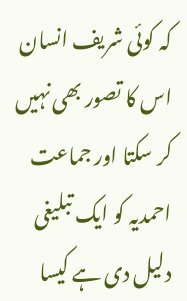کہ کوئی شریف انسان اس کا تصور بھی نہیں کر سکتا اور جماعت احمدیہ کو ایک تبلیغی دلیل دی ہے کیسا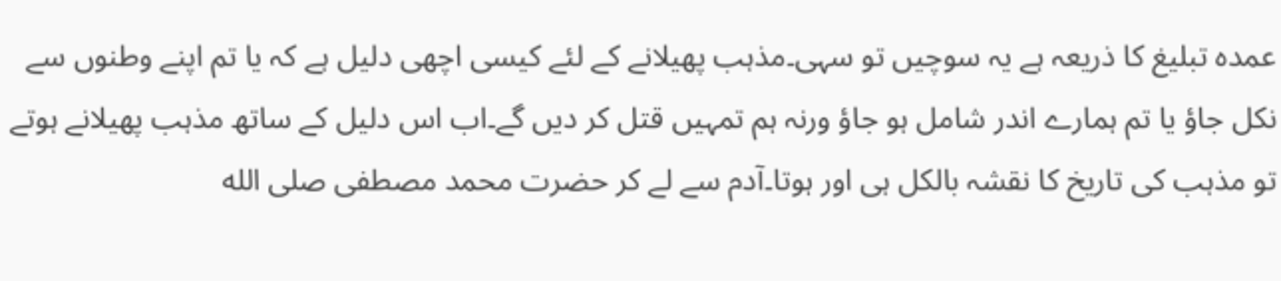عمدہ تبلیغ کا ذریعہ ہے یہ سوچیں تو سہی۔مذہب پھیلانے کے لئے کیسی اچھی دلیل ہے کہ یا تم اپنے وطنوں سے نکل جاؤ یا تم ہمارے اندر شامل ہو جاؤ ورنہ ہم تمہیں قتل کر دیں گے۔اب اس دلیل کے ساتھ مذہب پھیلانے ہوتے تو مذہب کی تاریخ کا نقشہ بالکل ہی اور ہوتا۔آدم سے لے کر حضرت محمد مصطفی صلى الله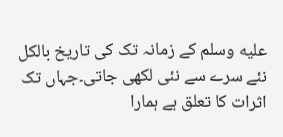عليه وسلم کے زمانہ تک کی تاریخ بالکل نئے سرے سے نئی لکھی جاتی۔جہاں تک اثرات کا تعلق ہے ہمارا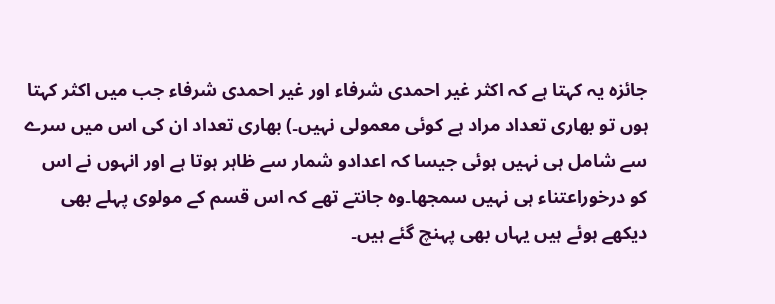جائزہ یہ کہتا ہے کہ اکثر غیر احمدی شرفاء اور غیر احمدی شرفاء جب میں اکثر کہتا ہوں تو بھاری تعداد مراد ہے کوئی معمولی نہیں۔) بھاری تعداد ان کی اس میں سرے سے شامل ہی نہیں ہوئی جیسا کہ اعدادو شمار سے ظاہر ہوتا ہے اور انہوں نے اس کو درخوراعتناء ہی نہیں سمجھا۔وہ جانتے تھے کہ اس قسم کے مولوی پہلے بھی دیکھے ہوئے ہیں یہاں بھی پہنچ گئے ہیں۔